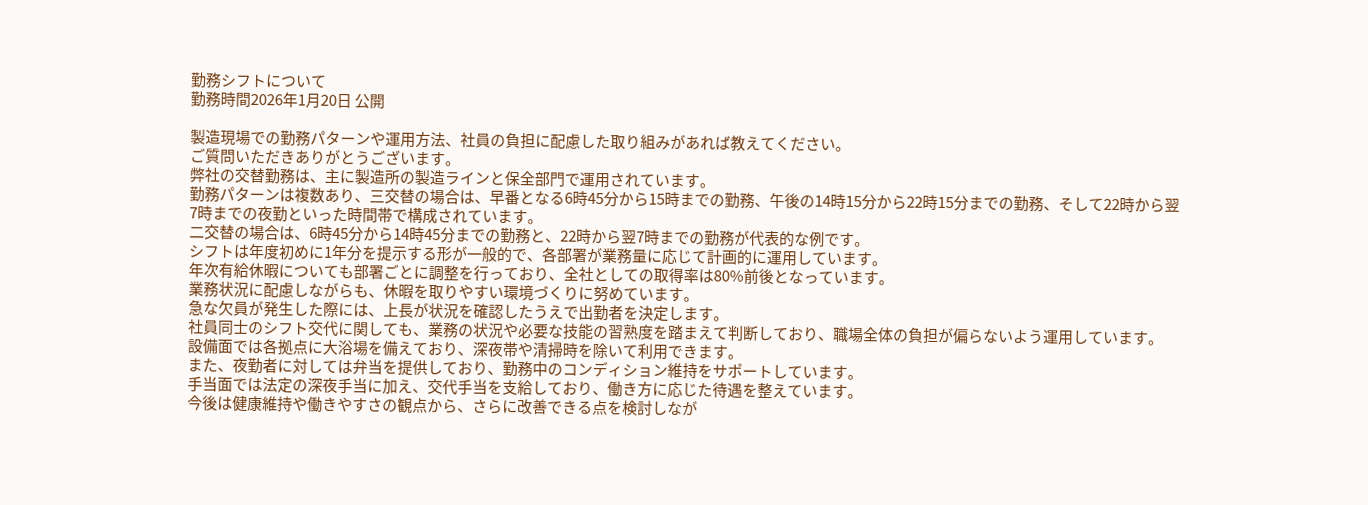勤務シフトについて
勤務時間2026年1月20日 公開

製造現場での勤務パターンや運用方法、社員の負担に配慮した取り組みがあれば教えてください。
ご質問いただきありがとうございます。
弊社の交替勤務は、主に製造所の製造ラインと保全部門で運用されています。
勤務パターンは複数あり、三交替の場合は、早番となる6時45分から15時までの勤務、午後の14時15分から22時15分までの勤務、そして22時から翌7時までの夜勤といった時間帯で構成されています。
二交替の場合は、6時45分から14時45分までの勤務と、22時から翌7時までの勤務が代表的な例です。
シフトは年度初めに1年分を提示する形が一般的で、各部署が業務量に応じて計画的に運用しています。
年次有給休暇についても部署ごとに調整を行っており、全社としての取得率は80%前後となっています。
業務状況に配慮しながらも、休暇を取りやすい環境づくりに努めています。
急な欠員が発生した際には、上長が状況を確認したうえで出勤者を決定します。
社員同士のシフト交代に関しても、業務の状況や必要な技能の習熟度を踏まえて判断しており、職場全体の負担が偏らないよう運用しています。
設備面では各拠点に大浴場を備えており、深夜帯や清掃時を除いて利用できます。
また、夜勤者に対しては弁当を提供しており、勤務中のコンディション維持をサポートしています。
手当面では法定の深夜手当に加え、交代手当を支給しており、働き方に応じた待遇を整えています。
今後は健康維持や働きやすさの観点から、さらに改善できる点を検討しなが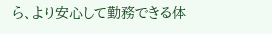ら、より安心して勤務できる体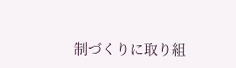制づくりに取り組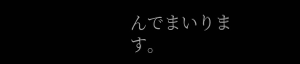んでまいります。